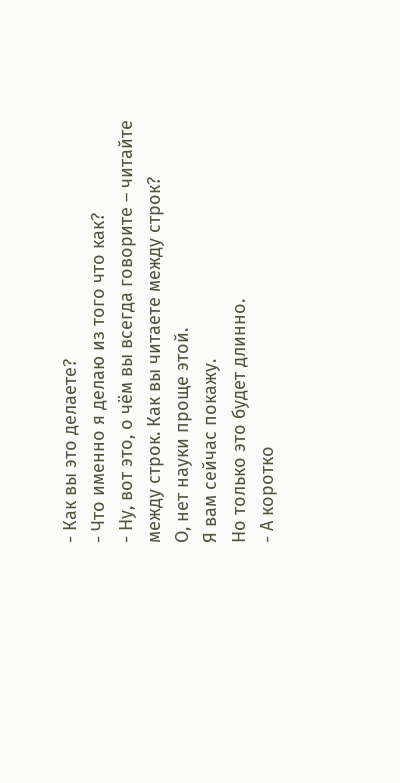- Как вы это делаете?
- Что именно я делаю из того что как?
- Ну, вот это, о чём вы всегда говорите – читайте между строк. Как вы читаете между строк?
О, нет науки проще этой.
Я вам сейчас покажу.
Но только это будет длинно.
- А коротко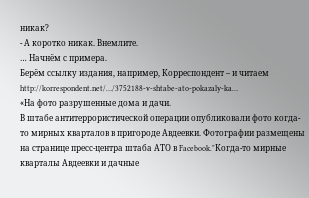никак?
- А коротко никак. Внемлите.
… Начнём с примера.
Берём ссылку издания, например, Корреспондент – и читаем
http://korrespondent.net/…/3752188-v-shtabe-ato-pokazaly-ka…
«На фото разрушенные дома и дачи.
В штабе антитеррористической операции опубликовали фото когда-то мирных кварталов в пригороде Авдеевки. Фотографии размещены на странице пресс-центра штаба АТО в Facebook."Когда-то мирные кварталы Авдеевки и дачные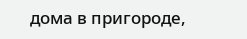дома в пригороде,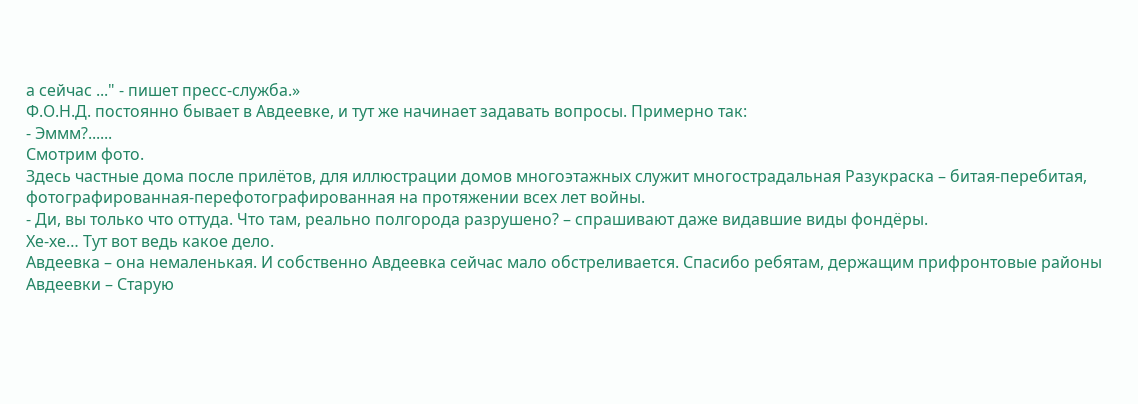а сейчас ..." - пишет пресс-служба.»
Ф.О.Н.Д. постоянно бывает в Авдеевке, и тут же начинает задавать вопросы. Примерно так:
- Эммм?......
Смотрим фото.
Здесь частные дома после прилётов, для иллюстрации домов многоэтажных служит многострадальная Разукраска – битая-перебитая, фотографированная-перефотографированная на протяжении всех лет войны.
- Ди, вы только что оттуда. Что там, реально полгорода разрушено? – спрашивают даже видавшие виды фондёры.
Хе-хе… Тут вот ведь какое дело.
Авдеевка – она немаленькая. И собственно Авдеевка сейчас мало обстреливается. Спасибо ребятам, держащим прифронтовые районы Авдеевки – Старую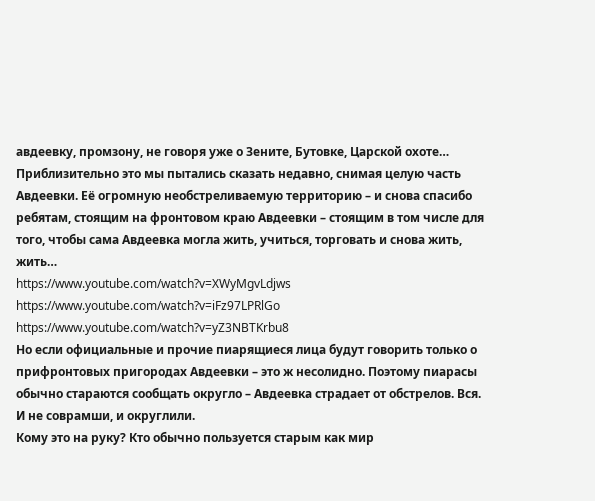авдеевку, промзону, не говоря уже о Зените, Бутовке, Царской охоте…
Приблизительно это мы пытались сказать недавно, снимая целую часть Авдеевки. Её огромную необстреливаемую территорию – и снова спасибо ребятам, стоящим на фронтовом краю Авдеевки – стоящим в том числе для того, чтобы сама Авдеевка могла жить, учиться, торговать и снова жить, жить…
https://www.youtube.com/watch?v=XWyMgvLdjws
https://www.youtube.com/watch?v=iFz97LPRlGo
https://www.youtube.com/watch?v=yZ3NBTKrbu8
Но если официальные и прочие пиарящиеся лица будут говорить только о прифронтовых пригородах Авдеевки – это ж несолидно. Поэтому пиарасы обычно стараются сообщать округло – Авдеевка страдает от обстрелов. Вся.
И не соврамши, и округлили.
Кому это на руку? Кто обычно пользуется старым как мир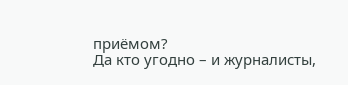приёмом?
Да кто угодно – и журналисты,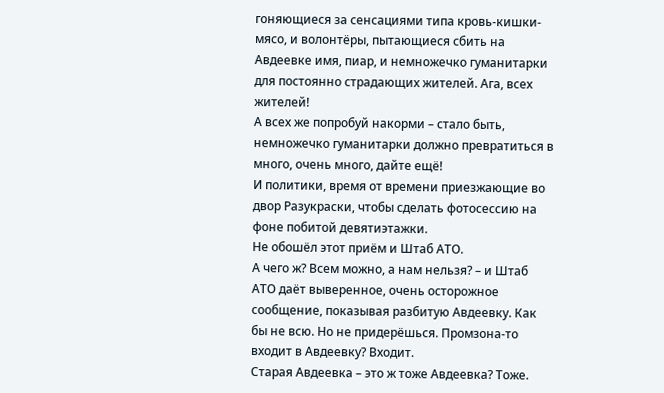гоняющиеся за сенсациями типа кровь-кишки-мясо, и волонтёры, пытающиеся сбить на Авдеевке имя, пиар, и немножечко гуманитарки для постоянно страдающих жителей. Ага, всех жителей!
А всех же попробуй накорми – стало быть, немножечко гуманитарки должно превратиться в много, очень много, дайте ещё!
И политики, время от времени приезжающие во двор Разукраски, чтобы сделать фотосессию на фоне побитой девятиэтажки.
Не обошёл этот приём и Штаб АТО.
А чего ж? Всем можно, а нам нельзя? – и Штаб АТО даёт выверенное, очень осторожное сообщение, показывая разбитую Авдеевку. Как бы не всю. Но не придерёшься. Промзона-то входит в Авдеевку? Входит.
Старая Авдеевка – это ж тоже Авдеевка? Тоже.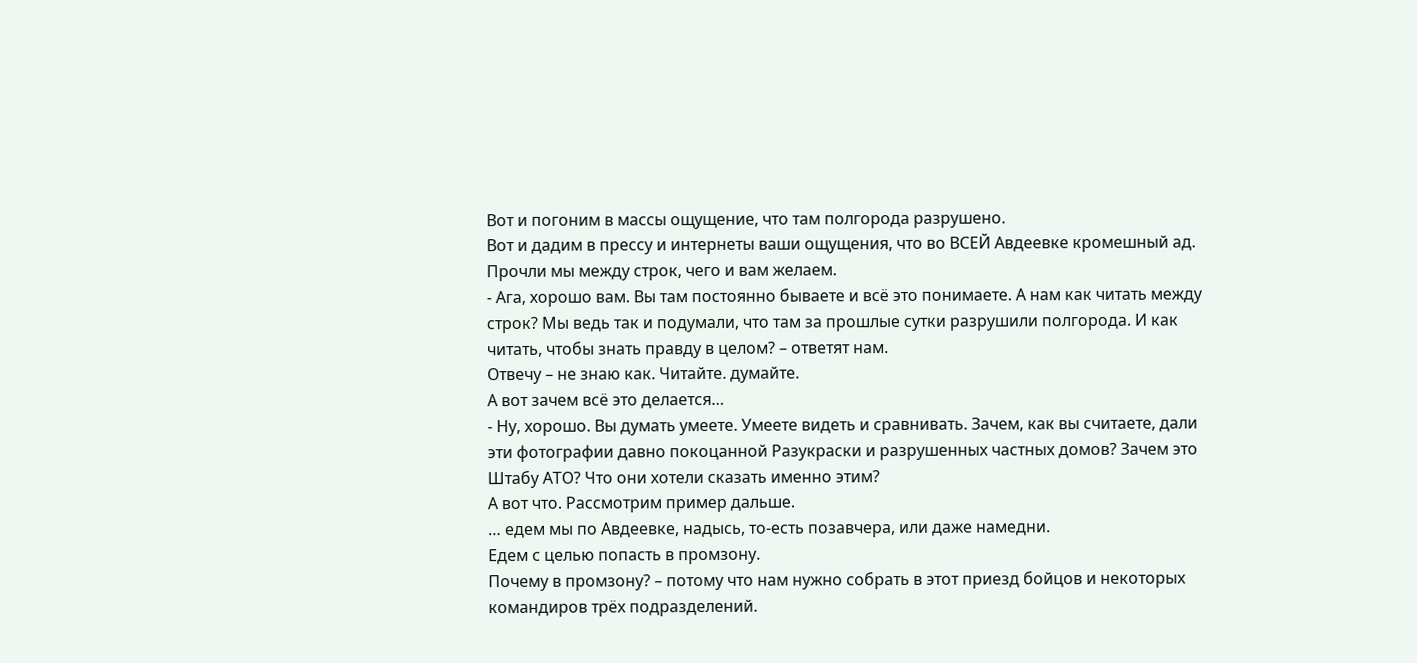Вот и погоним в массы ощущение, что там полгорода разрушено.
Вот и дадим в прессу и интернеты ваши ощущения, что во ВСЕЙ Авдеевке кромешный ад.
Прочли мы между строк, чего и вам желаем.
- Ага, хорошо вам. Вы там постоянно бываете и всё это понимаете. А нам как читать между строк? Мы ведь так и подумали, что там за прошлые сутки разрушили полгорода. И как читать, чтобы знать правду в целом? – ответят нам.
Отвечу – не знаю как. Читайте. думайте.
А вот зачем всё это делается…
- Ну, хорошо. Вы думать умеете. Умеете видеть и сравнивать. Зачем, как вы считаете, дали эти фотографии давно покоцанной Разукраски и разрушенных частных домов? Зачем это Штабу АТО? Что они хотели сказать именно этим?
А вот что. Рассмотрим пример дальше.
… едем мы по Авдеевке, надысь, то-есть позавчера, или даже намедни.
Едем с целью попасть в промзону.
Почему в промзону? – потому что нам нужно собрать в этот приезд бойцов и некоторых командиров трёх подразделений.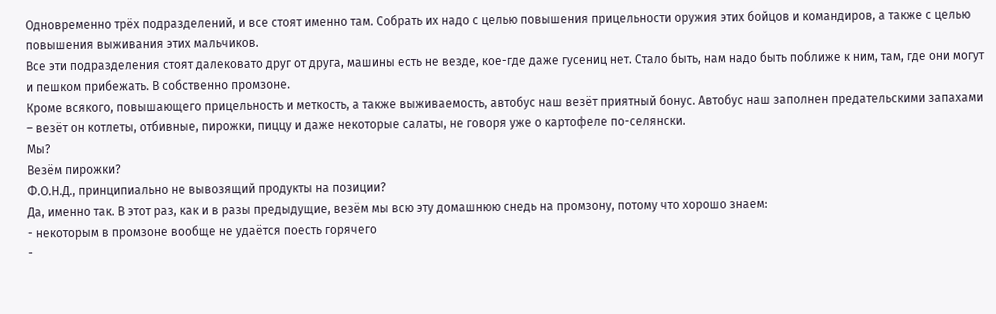Одновременно трёх подразделений, и все стоят именно там. Собрать их надо с целью повышения прицельности оружия этих бойцов и командиров, а также с целью повышения выживания этих мальчиков.
Все эти подразделения стоят далековато друг от друга, машины есть не везде, кое-где даже гусениц нет. Стало быть, нам надо быть поближе к ним, там, где они могут и пешком прибежать. В собственно промзоне.
Кроме всякого, повышающего прицельность и меткость, а также выживаемость, автобус наш везёт приятный бонус. Автобус наш заполнен предательскими запахами – везёт он котлеты, отбивные, пирожки, пиццу и даже некоторые салаты, не говоря уже о картофеле по-селянски.
Мы?
Везём пирожки?
Ф.О.Н.Д., принципиально не вывозящий продукты на позиции?
Да, именно так. В этот раз, как и в разы предыдущие, везём мы всю эту домашнюю снедь на промзону, потому что хорошо знаем:
- некоторым в промзоне вообще не удаётся поесть горячего
-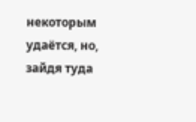некоторым удаётся, но, зайдя туда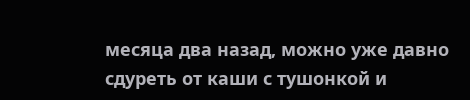месяца два назад, можно уже давно сдуреть от каши с тушонкой и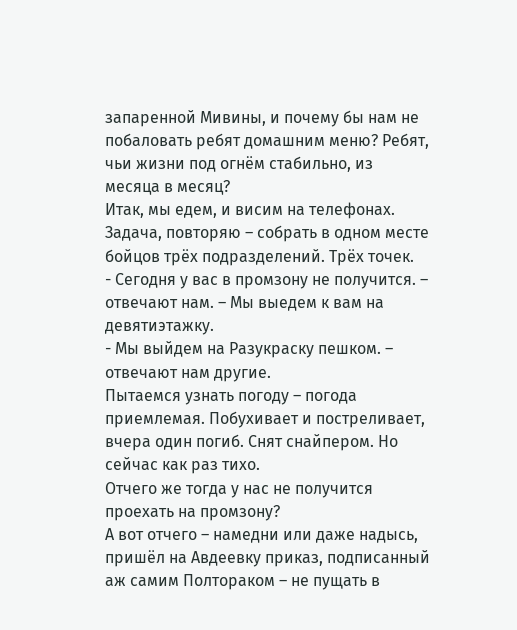запаренной Мивины, и почему бы нам не побаловать ребят домашним меню? Ребят, чьи жизни под огнём стабильно, из месяца в месяц?
Итак, мы едем, и висим на телефонах. Задача, повторяю – собрать в одном месте бойцов трёх подразделений. Трёх точек.
- Сегодня у вас в промзону не получится. – отвечают нам. – Мы выедем к вам на девятиэтажку.
- Мы выйдем на Разукраску пешком. – отвечают нам другие.
Пытаемся узнать погоду – погода приемлемая. Побухивает и постреливает, вчера один погиб. Снят снайпером. Но сейчас как раз тихо.
Отчего же тогда у нас не получится проехать на промзону?
А вот отчего – намедни или даже надысь, пришёл на Авдеевку приказ, подписанный аж самим Полтораком – не пущать в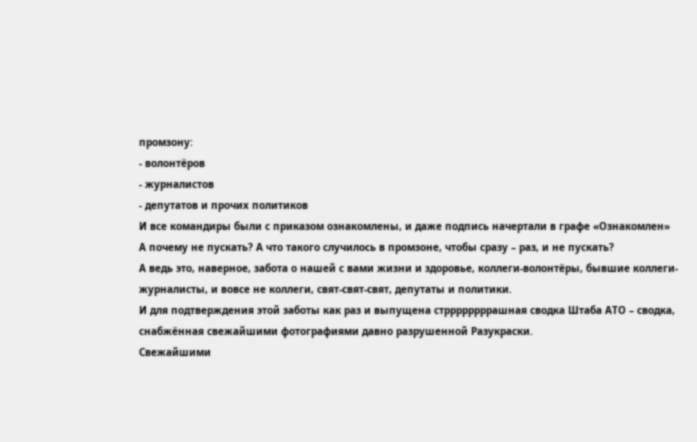промзону:
- волонтёров
- журналистов
- депутатов и прочих политиков
И все командиры были с приказом ознакомлены, и даже подпись начертали в графе «Ознакомлен»
А почему не пускать? А что такого случилось в промзоне, чтобы сразу – раз, и не пускать?
А ведь это, наверное, забота о нашей с вами жизни и здоровье, коллеги-волонтёры, бывшие коллеги-журналисты, и вовсе не коллеги, свят-свят-свят, депутаты и политики.
И для подтверждения этой заботы как раз и выпущена стррррррррашная сводка Штаба АТО – сводка, снабжённая свежайшими фотографиями давно разрушенной Разукраски.
Свежайшими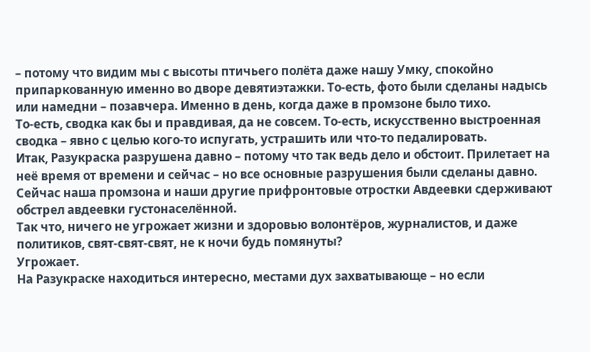– потому что видим мы с высоты птичьего полёта даже нашу Умку, спокойно припаркованную именно во дворе девятиэтажки. То-есть, фото были сделаны надысь или намедни – позавчера. Именно в день, когда даже в промзоне было тихо.
То-есть, сводка как бы и правдивая, да не совсем. То-есть, искусственно выстроенная сводка – явно с целью кого-то испугать, устрашить или что-то педалировать.
Итак, Разукраска разрушена давно – потому что так ведь дело и обстоит. Прилетает на неё время от времени и сейчас – но все основные разрушения были сделаны давно. Сейчас наша промзона и наши другие прифронтовые отростки Авдеевки сдерживают обстрел авдеевки густонаселённой.
Так что, ничего не угрожает жизни и здоровью волонтёров, журналистов, и даже политиков, свят-свят-свят, не к ночи будь помянуты?
Угрожает.
На Разукраске находиться интересно, местами дух захватывающе – но если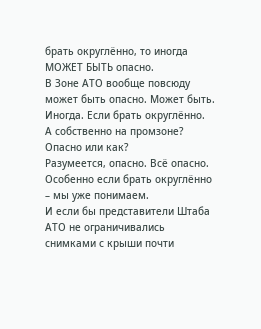брать округлённо, то иногда МОЖЕТ БЫТЬ опасно.
В Зоне АТО вообще повсюду может быть опасно. Может быть. Иногда. Если брать округлённо.
А собственно на промзоне? Опасно или как?
Разумеется, опасно. Всё опасно. Особенно если брать округлённо – мы уже понимаем.
И если бы представители Штаба АТО не ограничивались снимками с крыши почти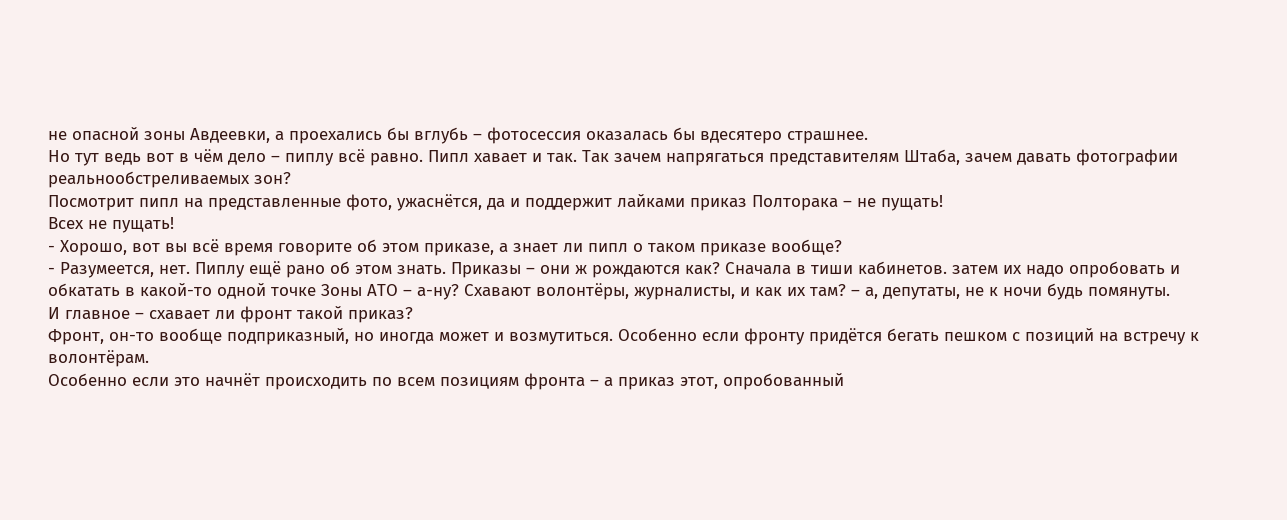не опасной зоны Авдеевки, а проехались бы вглубь – фотосессия оказалась бы вдесятеро страшнее.
Но тут ведь вот в чём дело – пиплу всё равно. Пипл хавает и так. Так зачем напрягаться представителям Штаба, зачем давать фотографии реальнообстреливаемых зон?
Посмотрит пипл на представленные фото, ужаснётся, да и поддержит лайками приказ Полторака – не пущать!
Всех не пущать!
- Хорошо, вот вы всё время говорите об этом приказе, а знает ли пипл о таком приказе вообще?
- Разумеется, нет. Пиплу ещё рано об этом знать. Приказы – они ж рождаются как? Сначала в тиши кабинетов. затем их надо опробовать и обкатать в какой-то одной точке Зоны АТО – а-ну? Схавают волонтёры, журналисты, и как их там? – а, депутаты, не к ночи будь помянуты.
И главное – схавает ли фронт такой приказ?
Фронт, он-то вообще подприказный, но иногда может и возмутиться. Особенно если фронту придётся бегать пешком с позиций на встречу к волонтёрам.
Особенно если это начнёт происходить по всем позициям фронта – а приказ этот, опробованный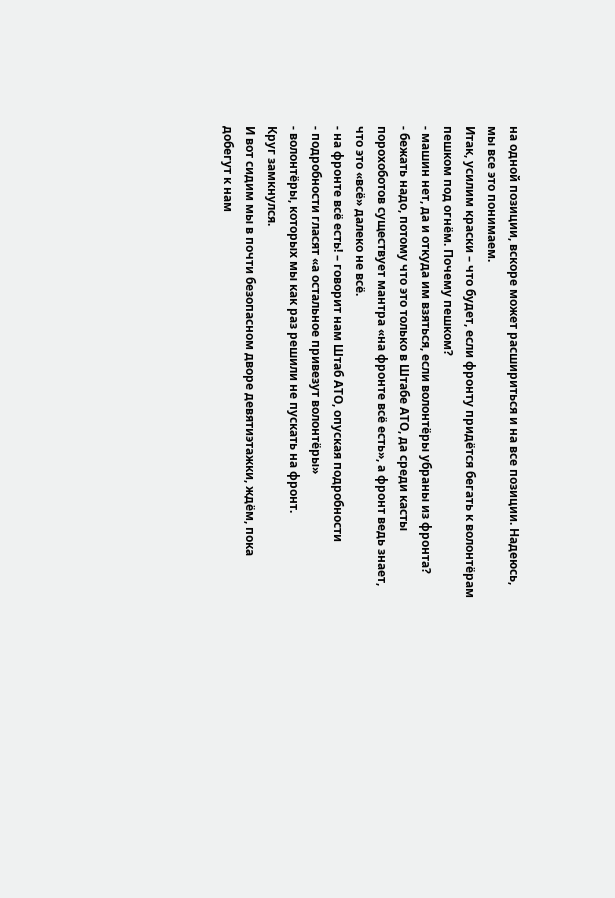на одной позиции, вскоре может расшириться и на все позиции. Надеюсь, мы все это понимаем.
Итак, усилим краски – что будет, если фронту придётся бегать к волонтёрам пешком под огнём. Почему пешком?
- машин нет, да и откуда им взяться, если волонтёры убраны из фронта?
- бежать надо, потому что это только в Штабе АТО, да среди касты порохоботов существует мантра «на фронте всё есть», а фронт ведь знает, что это «всё» далеко не всё.
- на фронте всё есть! – говорит нам Штаб АТО, опуская подробности
- подробности гласят «а остальное привезут волонтёры»
- волонтёры, которых мы как раз решили не пускать на фронт.
Круг замкнулся.
И вот сидим мы в почти безопасном дворе девятиэтажки, ждём, пока добегут к нам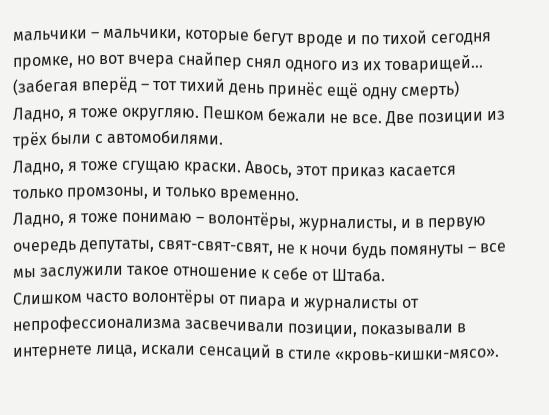мальчики – мальчики, которые бегут вроде и по тихой сегодня промке, но вот вчера снайпер снял одного из их товарищей…
(забегая вперёд – тот тихий день принёс ещё одну смерть)
Ладно, я тоже округляю. Пешком бежали не все. Две позиции из трёх были с автомобилями.
Ладно, я тоже сгущаю краски. Авось, этот приказ касается только промзоны, и только временно.
Ладно, я тоже понимаю – волонтёры, журналисты, и в первую очередь депутаты, свят-свят-свят, не к ночи будь помянуты – все мы заслужили такое отношение к себе от Штаба.
Слишком часто волонтёры от пиара и журналисты от непрофессионализма засвечивали позиции, показывали в интернете лица, искали сенсаций в стиле «кровь-кишки-мясо».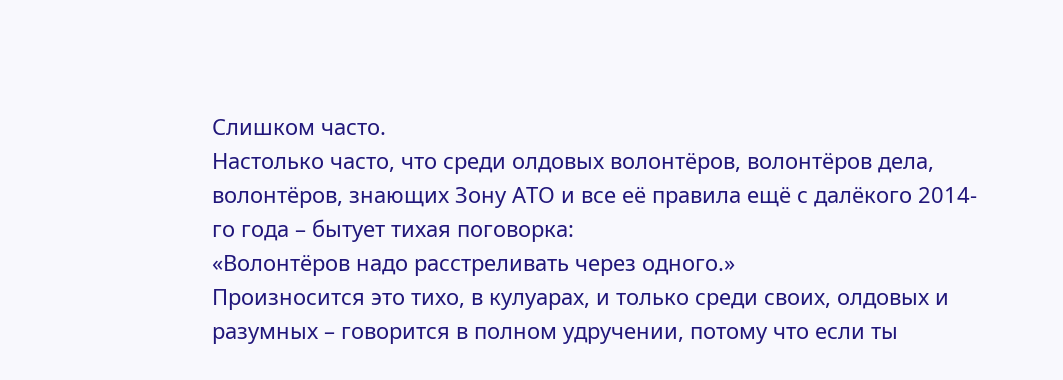Слишком часто.
Настолько часто, что среди олдовых волонтёров, волонтёров дела, волонтёров, знающих Зону АТО и все её правила ещё с далёкого 2014-го года – бытует тихая поговорка:
«Волонтёров надо расстреливать через одного.»
Произносится это тихо, в кулуарах, и только среди своих, олдовых и разумных – говорится в полном удручении, потому что если ты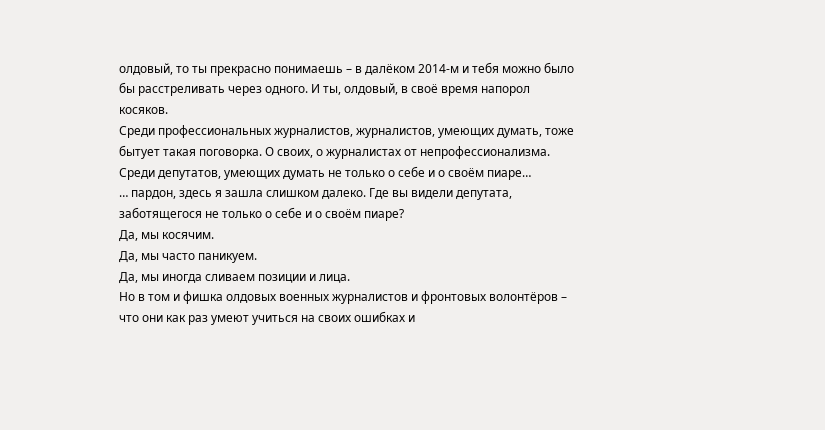олдовый, то ты прекрасно понимаешь – в далёком 2014-м и тебя можно было бы расстреливать через одного. И ты, олдовый, в своё время напорол косяков.
Среди профессиональных журналистов, журналистов, умеющих думать, тоже бытует такая поговорка. О своих, о журналистах от непрофессионализма.
Среди депутатов, умеющих думать не только о себе и о своём пиаре…
… пардон, здесь я зашла слишком далеко. Где вы видели депутата, заботящегося не только о себе и о своём пиаре?
Да, мы косячим.
Да, мы часто паникуем.
Да, мы иногда сливаем позиции и лица.
Но в том и фишка олдовых военных журналистов и фронтовых волонтёров – что они как раз умеют учиться на своих ошибках и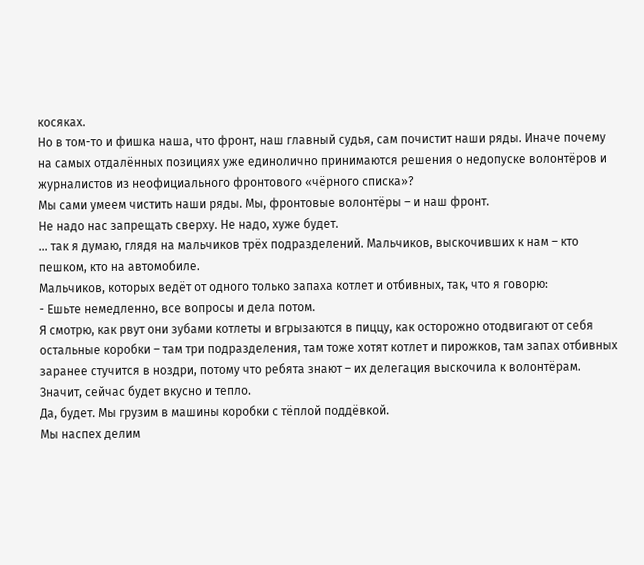косяках.
Но в том-то и фишка наша, что фронт, наш главный судья, сам почистит наши ряды. Иначе почему на самых отдалённых позициях уже единолично принимаются решения о недопуске волонтёров и журналистов из неофициального фронтового «чёрного списка»?
Мы сами умеем чистить наши ряды. Мы, фронтовые волонтёры – и наш фронт.
Не надо нас запрещать сверху. Не надо, хуже будет.
… так я думаю, глядя на мальчиков трёх подразделений. Мальчиков, выскочивших к нам – кто пешком, кто на автомобиле.
Мальчиков, которых ведёт от одного только запаха котлет и отбивных, так, что я говорю:
- Ешьте немедленно, все вопросы и дела потом.
Я смотрю, как рвут они зубами котлеты и вгрызаются в пиццу, как осторожно отодвигают от себя остальные коробки – там три подразделения, там тоже хотят котлет и пирожков, там запах отбивных заранее стучится в ноздри, потому что ребята знают – их делегация выскочила к волонтёрам. Значит, сейчас будет вкусно и тепло.
Да, будет. Мы грузим в машины коробки с тёплой поддёвкой.
Мы наспех делим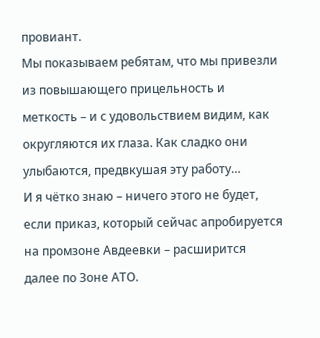провиант.
Мы показываем ребятам, что мы привезли из повышающего прицельность и меткость – и с удовольствием видим, как округляются их глаза. Как сладко они улыбаются, предвкушая эту работу…
И я чётко знаю – ничего этого не будет, если приказ, который сейчас апробируется на промзоне Авдеевки – расширится далее по Зоне АТО.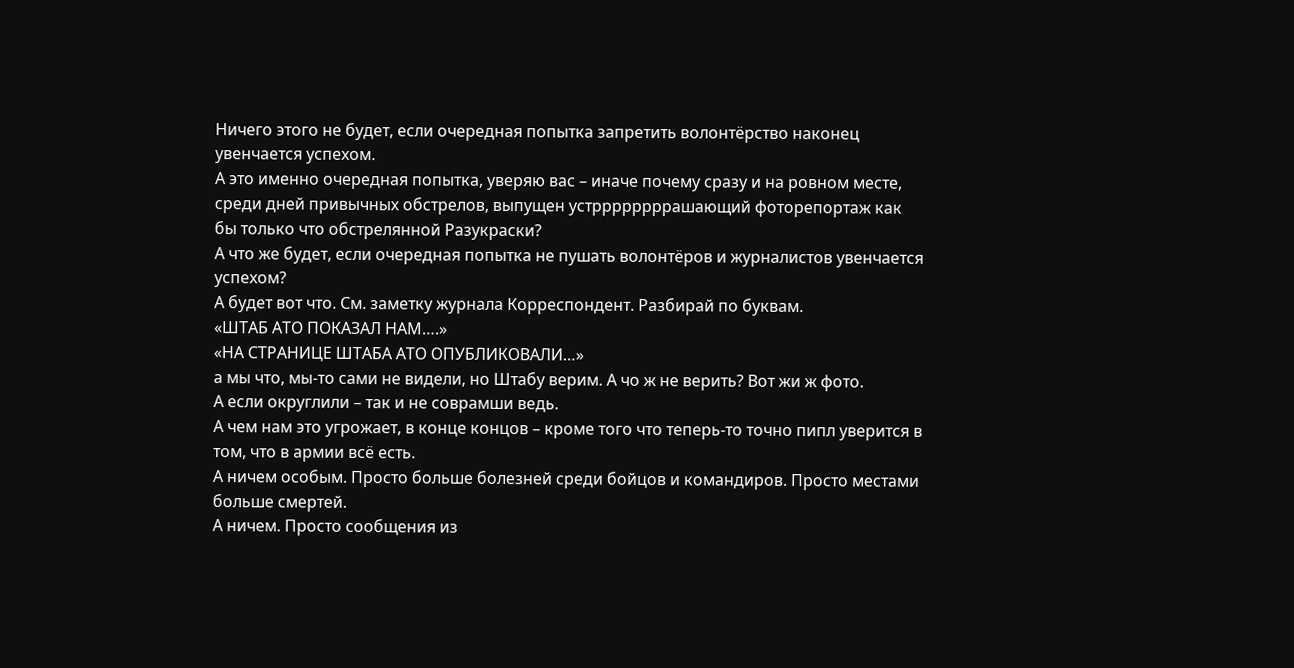Ничего этого не будет, если очередная попытка запретить волонтёрство наконец увенчается успехом.
А это именно очередная попытка, уверяю вас – иначе почему сразу и на ровном месте, среди дней привычных обстрелов, выпущен устррррррррашающий фоторепортаж как бы только что обстрелянной Разукраски?
А что же будет, если очередная попытка не пушать волонтёров и журналистов увенчается успехом?
А будет вот что. См. заметку журнала Корреспондент. Разбирай по буквам.
«ШТАБ АТО ПОКАЗАЛ НАМ….»
«НА СТРАНИЦЕ ШТАБА АТО ОПУБЛИКОВАЛИ…»
а мы что, мы-то сами не видели, но Штабу верим. А чо ж не верить? Вот жи ж фото.
А если округлили – так и не соврамши ведь.
А чем нам это угрожает, в конце концов – кроме того что теперь-то точно пипл уверится в том, что в армии всё есть.
А ничем особым. Просто больше болезней среди бойцов и командиров. Просто местами больше смертей.
А ничем. Просто сообщения из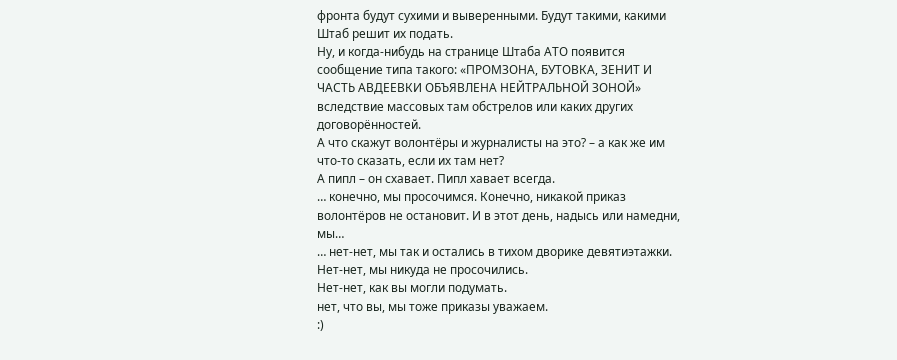фронта будут сухими и выверенными. Будут такими, какими Штаб решит их подать.
Ну, и когда-нибудь на странице Штаба АТО появится сообщение типа такого: «ПРОМЗОНА, БУТОВКА, ЗЕНИТ И ЧАСТЬ АВДЕЕВКИ ОБЪЯВЛЕНА НЕЙТРАЛЬНОЙ ЗОНОЙ»
вследствие массовых там обстрелов или каких других договорённостей.
А что скажут волонтёры и журналисты на это? – а как же им что-то сказать, если их там нет?
А пипл – он схавает. Пипл хавает всегда.
… конечно, мы просочимся. Конечно, никакой приказ волонтёров не остановит. И в этот день, надысь или намедни, мы…
… нет-нет, мы так и остались в тихом дворике девятиэтажки.
Нет-нет, мы никуда не просочились.
Нет-нет, как вы могли подумать.
нет, что вы, мы тоже приказы уважаем.
:)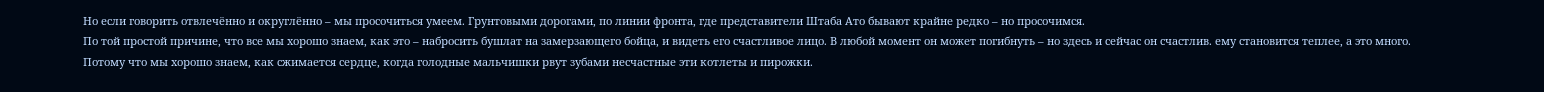Но если говорить отвлечённо и округлённо – мы просочиться умеем. Грунтовыми дорогами, по линии фронта, где представители Штаба Ато бывают крайне редко – но просочимся.
По той простой причине, что все мы хорошо знаем, как это – набросить бушлат на замерзающего бойца, и видеть его счастливое лицо. В любой момент он может погибнуть – но здесь и сейчас он счастлив. ему становится теплее, а это много.
Потому что мы хорошо знаем, как сжимается сердце, когда голодные мальчишки рвут зубами несчастные эти котлеты и пирожки.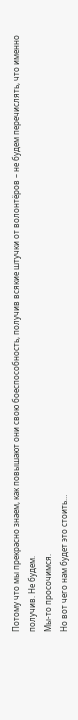Потому что мы прекрасно знаем, как повышают они свою боеспособность, получив всякие штучки от волонтёров – не будем перечислять, что именно получив. Не будем.
Мы-то просочимся.
Но вот чего нам будет это стоить…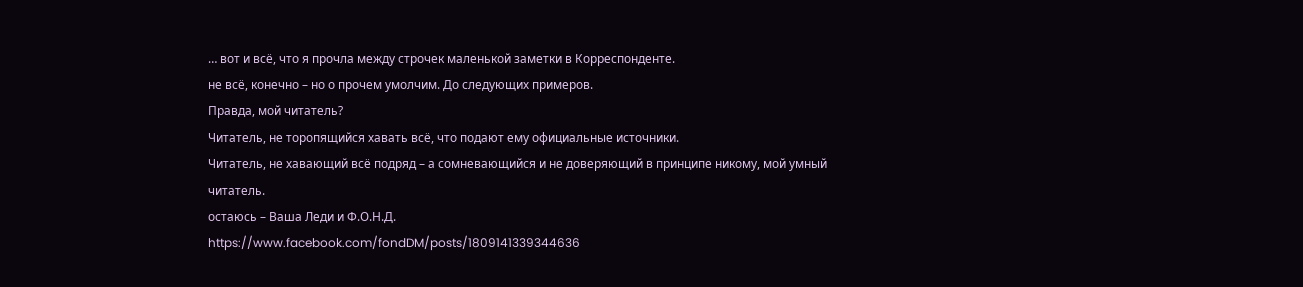… вот и всё, что я прочла между строчек маленькой заметки в Корреспонденте.
не всё, конечно – но о прочем умолчим. До следующих примеров.
Правда, мой читатель?
Читатель, не торопящийся хавать всё, что подают ему официальные источники.
Читатель, не хавающий всё подряд – а сомневающийся и не доверяющий в принципе никому, мой умный читатель.
остаюсь – Ваша Леди и Ф.О.Н.Д.
https://www.facebook.com/fondDM/posts/1809141339344636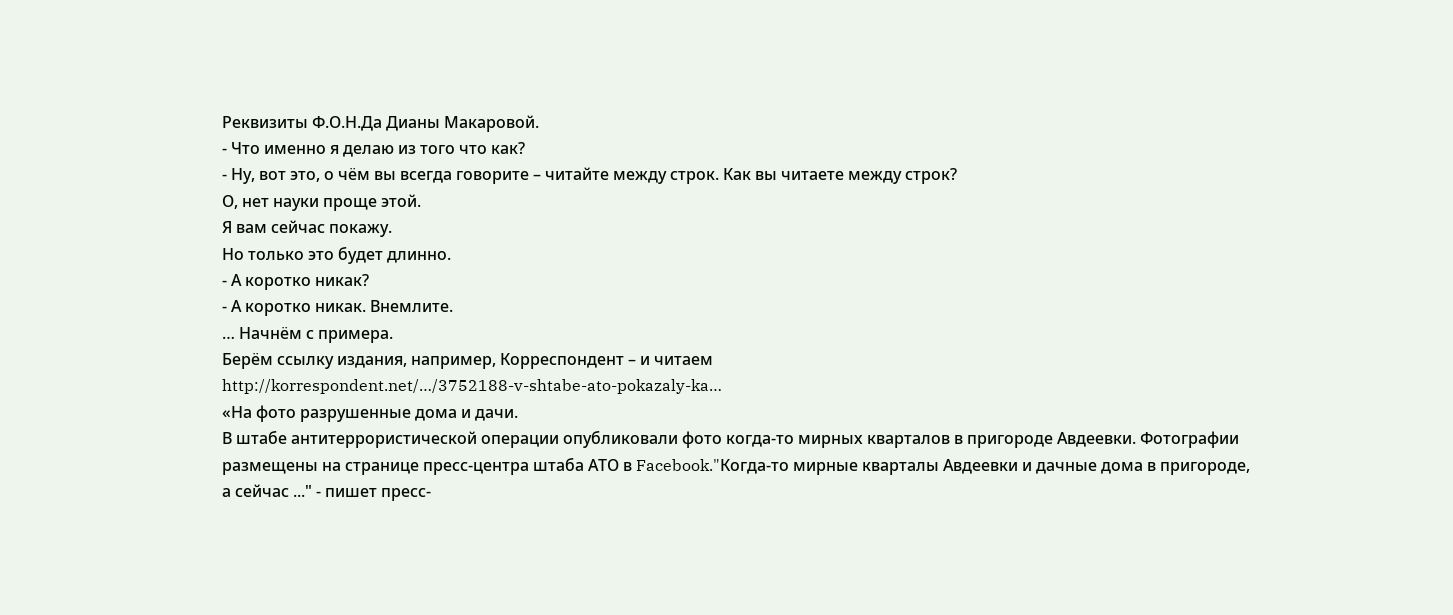Реквизиты Ф.О.Н.Да Дианы Макаровой.
- Что именно я делаю из того что как?
- Ну, вот это, о чём вы всегда говорите – читайте между строк. Как вы читаете между строк?
О, нет науки проще этой.
Я вам сейчас покажу.
Но только это будет длинно.
- А коротко никак?
- А коротко никак. Внемлите.
… Начнём с примера.
Берём ссылку издания, например, Корреспондент – и читаем
http://korrespondent.net/…/3752188-v-shtabe-ato-pokazaly-ka…
«На фото разрушенные дома и дачи.
В штабе антитеррористической операции опубликовали фото когда-то мирных кварталов в пригороде Авдеевки. Фотографии размещены на странице пресс-центра штаба АТО в Facebook."Когда-то мирные кварталы Авдеевки и дачные дома в пригороде, а сейчас ..." - пишет пресс-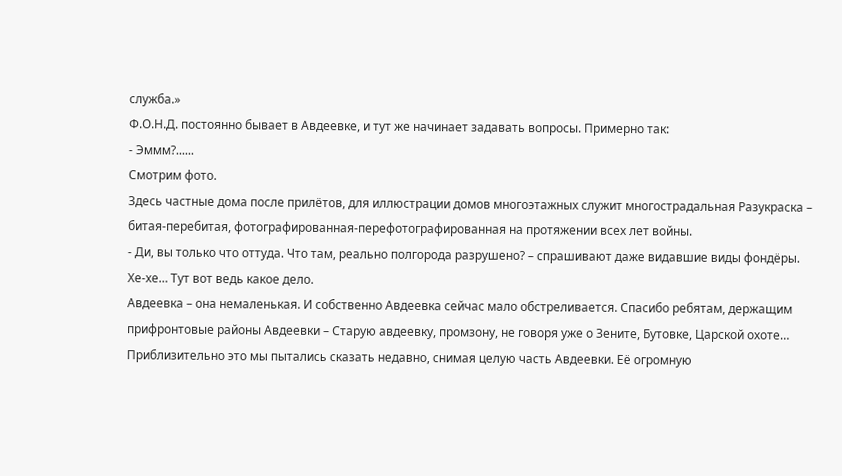служба.»
Ф.О.Н.Д. постоянно бывает в Авдеевке, и тут же начинает задавать вопросы. Примерно так:
- Эммм?......
Смотрим фото.
Здесь частные дома после прилётов, для иллюстрации домов многоэтажных служит многострадальная Разукраска – битая-перебитая, фотографированная-перефотографированная на протяжении всех лет войны.
- Ди, вы только что оттуда. Что там, реально полгорода разрушено? – спрашивают даже видавшие виды фондёры.
Хе-хе… Тут вот ведь какое дело.
Авдеевка – она немаленькая. И собственно Авдеевка сейчас мало обстреливается. Спасибо ребятам, держащим прифронтовые районы Авдеевки – Старую авдеевку, промзону, не говоря уже о Зените, Бутовке, Царской охоте…
Приблизительно это мы пытались сказать недавно, снимая целую часть Авдеевки. Её огромную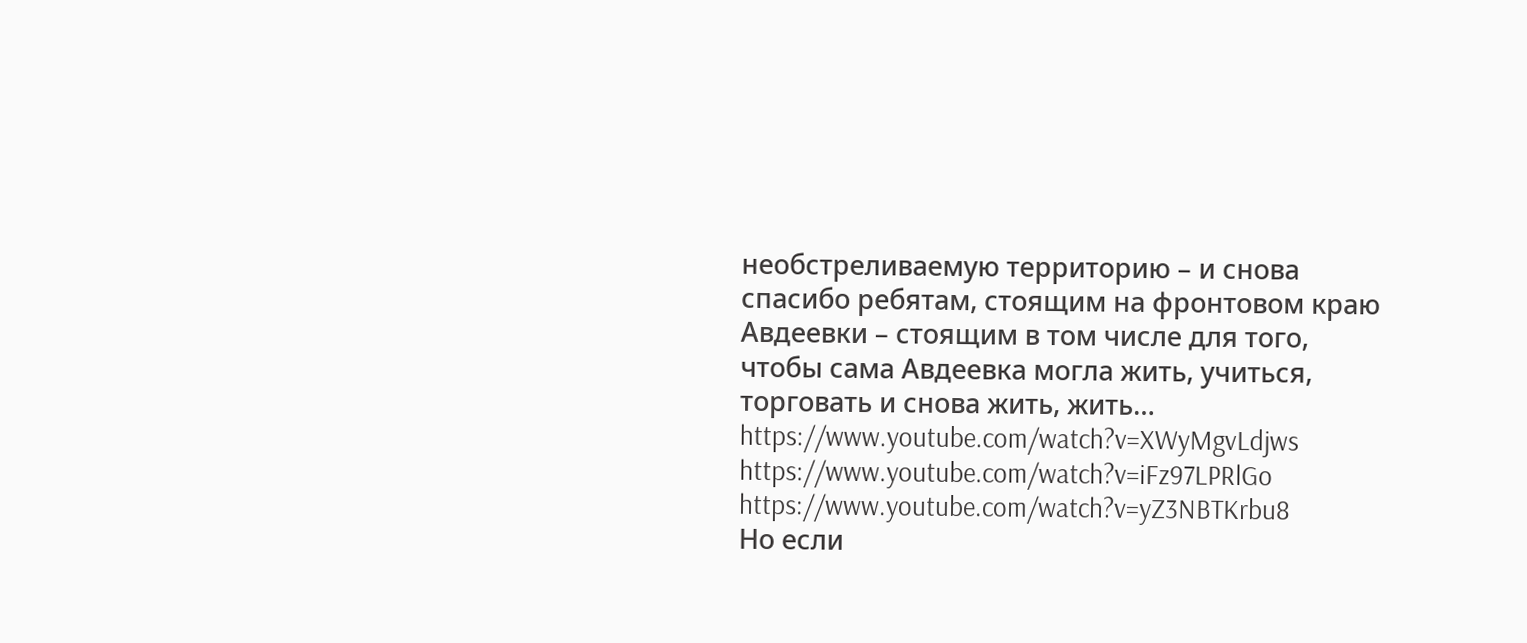необстреливаемую территорию – и снова спасибо ребятам, стоящим на фронтовом краю Авдеевки – стоящим в том числе для того, чтобы сама Авдеевка могла жить, учиться, торговать и снова жить, жить…
https://www.youtube.com/watch?v=XWyMgvLdjws
https://www.youtube.com/watch?v=iFz97LPRlGo
https://www.youtube.com/watch?v=yZ3NBTKrbu8
Но если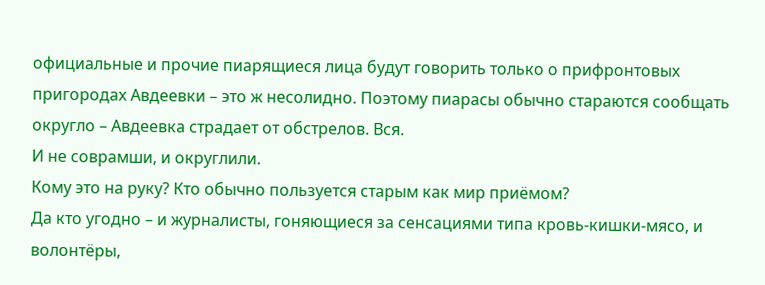официальные и прочие пиарящиеся лица будут говорить только о прифронтовых пригородах Авдеевки – это ж несолидно. Поэтому пиарасы обычно стараются сообщать округло – Авдеевка страдает от обстрелов. Вся.
И не соврамши, и округлили.
Кому это на руку? Кто обычно пользуется старым как мир приёмом?
Да кто угодно – и журналисты, гоняющиеся за сенсациями типа кровь-кишки-мясо, и волонтёры,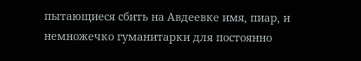пытающиеся сбить на Авдеевке имя, пиар, и немножечко гуманитарки для постоянно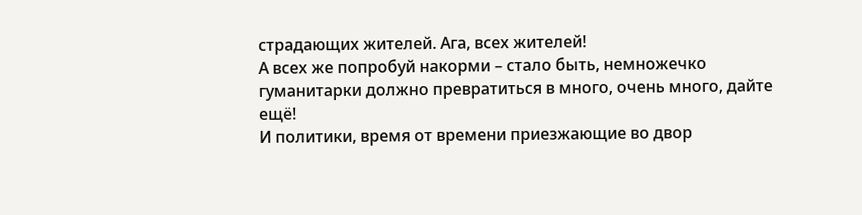страдающих жителей. Ага, всех жителей!
А всех же попробуй накорми – стало быть, немножечко гуманитарки должно превратиться в много, очень много, дайте ещё!
И политики, время от времени приезжающие во двор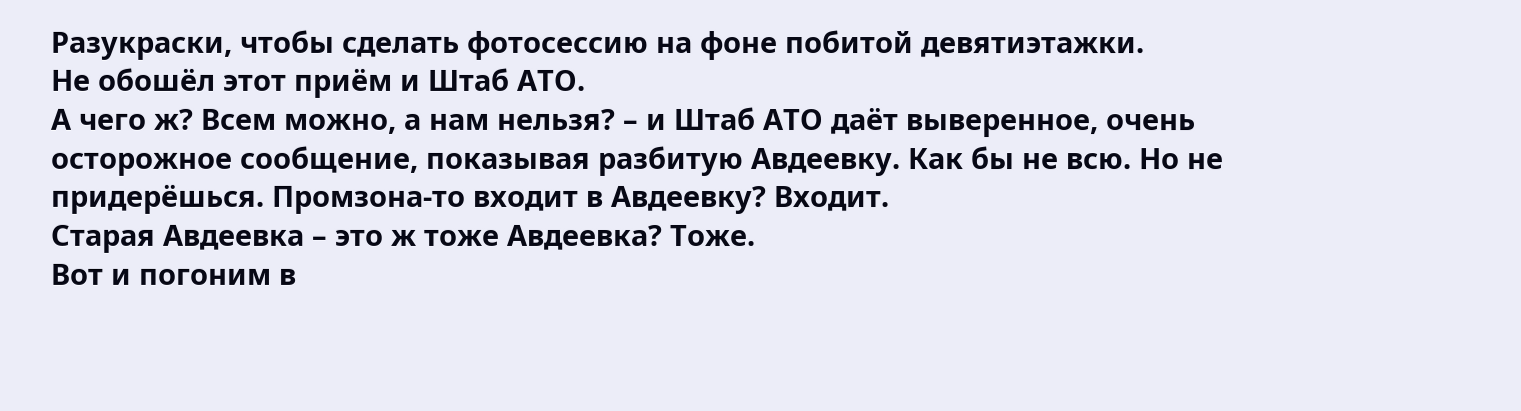Разукраски, чтобы сделать фотосессию на фоне побитой девятиэтажки.
Не обошёл этот приём и Штаб АТО.
А чего ж? Всем можно, а нам нельзя? – и Штаб АТО даёт выверенное, очень осторожное сообщение, показывая разбитую Авдеевку. Как бы не всю. Но не придерёшься. Промзона-то входит в Авдеевку? Входит.
Старая Авдеевка – это ж тоже Авдеевка? Тоже.
Вот и погоним в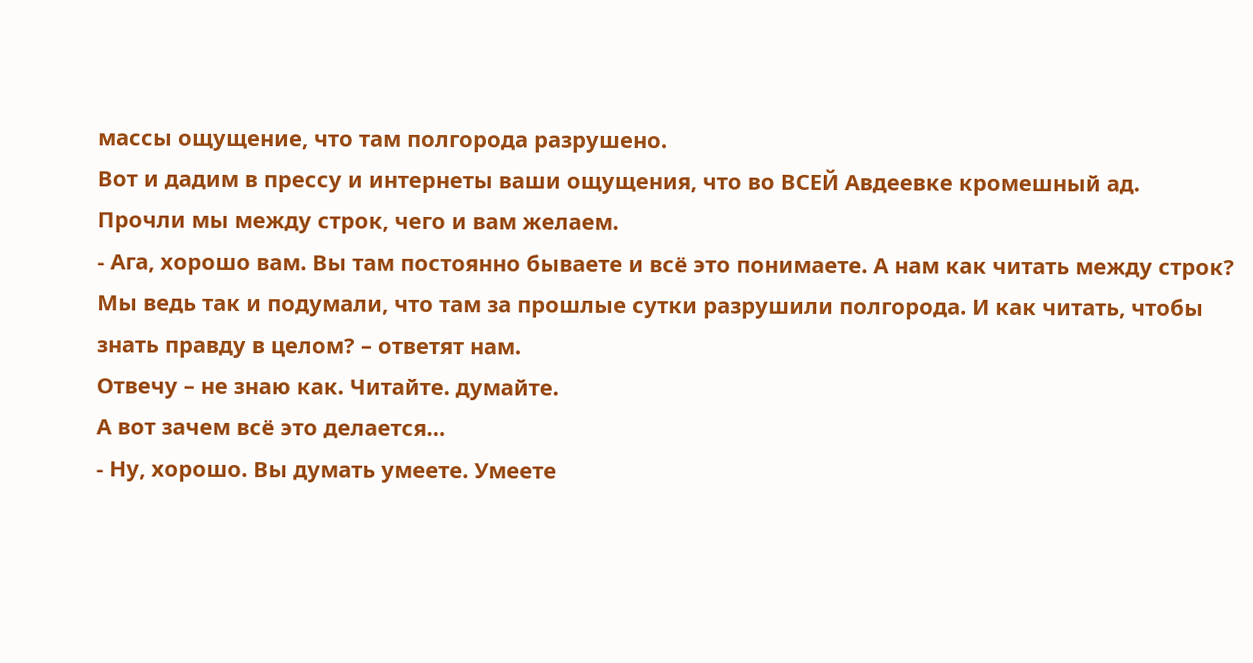массы ощущение, что там полгорода разрушено.
Вот и дадим в прессу и интернеты ваши ощущения, что во ВСЕЙ Авдеевке кромешный ад.
Прочли мы между строк, чего и вам желаем.
- Ага, хорошо вам. Вы там постоянно бываете и всё это понимаете. А нам как читать между строк? Мы ведь так и подумали, что там за прошлые сутки разрушили полгорода. И как читать, чтобы знать правду в целом? – ответят нам.
Отвечу – не знаю как. Читайте. думайте.
А вот зачем всё это делается…
- Ну, хорошо. Вы думать умеете. Умеете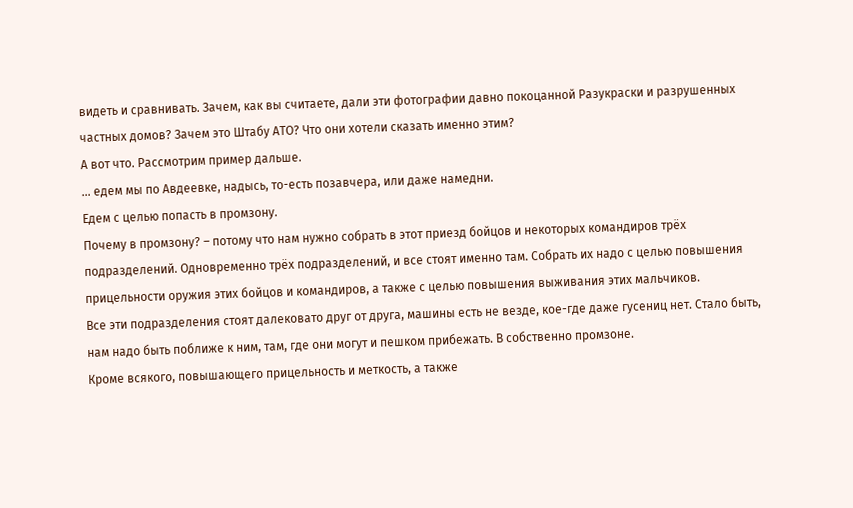видеть и сравнивать. Зачем, как вы считаете, дали эти фотографии давно покоцанной Разукраски и разрушенных частных домов? Зачем это Штабу АТО? Что они хотели сказать именно этим?
А вот что. Рассмотрим пример дальше.
… едем мы по Авдеевке, надысь, то-есть позавчера, или даже намедни.
Едем с целью попасть в промзону.
Почему в промзону? – потому что нам нужно собрать в этот приезд бойцов и некоторых командиров трёх подразделений. Одновременно трёх подразделений, и все стоят именно там. Собрать их надо с целью повышения прицельности оружия этих бойцов и командиров, а также с целью повышения выживания этих мальчиков.
Все эти подразделения стоят далековато друг от друга, машины есть не везде, кое-где даже гусениц нет. Стало быть, нам надо быть поближе к ним, там, где они могут и пешком прибежать. В собственно промзоне.
Кроме всякого, повышающего прицельность и меткость, а также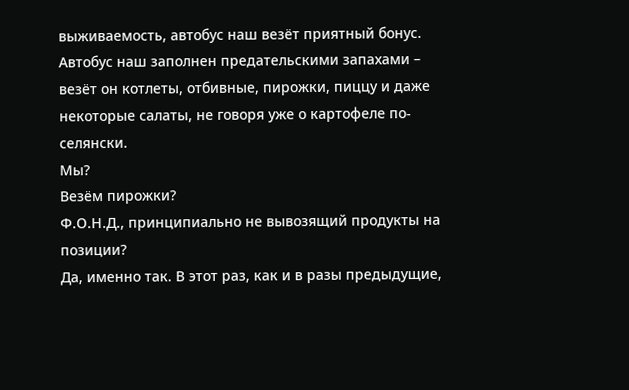выживаемость, автобус наш везёт приятный бонус. Автобус наш заполнен предательскими запахами – везёт он котлеты, отбивные, пирожки, пиццу и даже некоторые салаты, не говоря уже о картофеле по-селянски.
Мы?
Везём пирожки?
Ф.О.Н.Д., принципиально не вывозящий продукты на позиции?
Да, именно так. В этот раз, как и в разы предыдущие,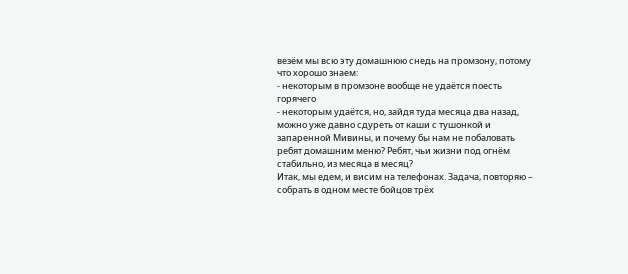везём мы всю эту домашнюю снедь на промзону, потому что хорошо знаем:
- некоторым в промзоне вообще не удаётся поесть горячего
- некоторым удаётся, но, зайдя туда месяца два назад, можно уже давно сдуреть от каши с тушонкой и запаренной Мивины, и почему бы нам не побаловать ребят домашним меню? Ребят, чьи жизни под огнём стабильно, из месяца в месяц?
Итак, мы едем, и висим на телефонах. Задача, повторяю – собрать в одном месте бойцов трёх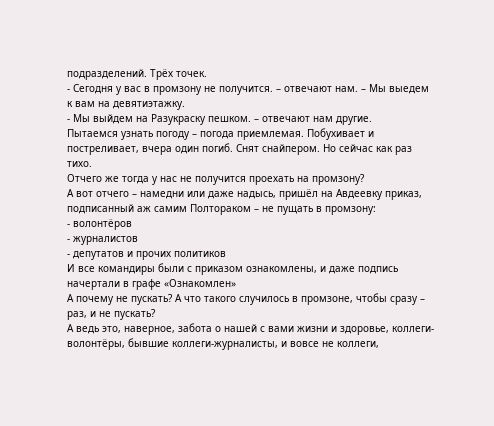подразделений. Трёх точек.
- Сегодня у вас в промзону не получится. – отвечают нам. – Мы выедем к вам на девятиэтажку.
- Мы выйдем на Разукраску пешком. – отвечают нам другие.
Пытаемся узнать погоду – погода приемлемая. Побухивает и постреливает, вчера один погиб. Снят снайпером. Но сейчас как раз тихо.
Отчего же тогда у нас не получится проехать на промзону?
А вот отчего – намедни или даже надысь, пришёл на Авдеевку приказ, подписанный аж самим Полтораком – не пущать в промзону:
- волонтёров
- журналистов
- депутатов и прочих политиков
И все командиры были с приказом ознакомлены, и даже подпись начертали в графе «Ознакомлен»
А почему не пускать? А что такого случилось в промзоне, чтобы сразу – раз, и не пускать?
А ведь это, наверное, забота о нашей с вами жизни и здоровье, коллеги-волонтёры, бывшие коллеги-журналисты, и вовсе не коллеги,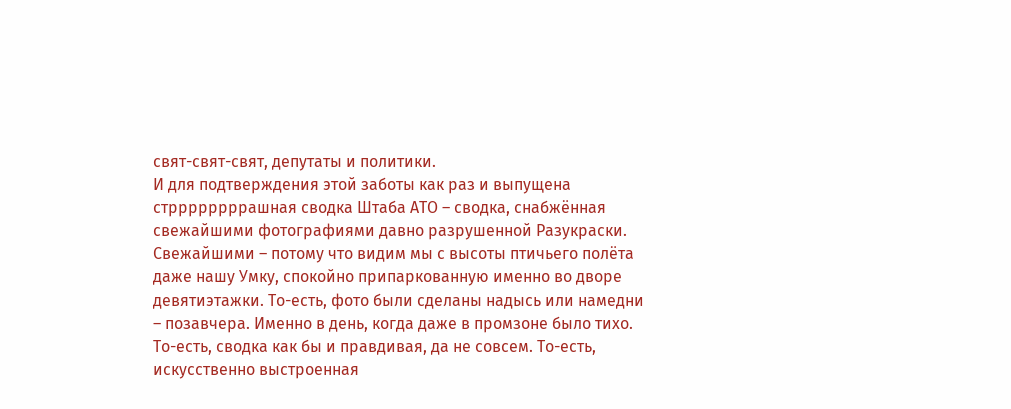свят-свят-свят, депутаты и политики.
И для подтверждения этой заботы как раз и выпущена стррррррррашная сводка Штаба АТО – сводка, снабжённая свежайшими фотографиями давно разрушенной Разукраски.
Свежайшими – потому что видим мы с высоты птичьего полёта даже нашу Умку, спокойно припаркованную именно во дворе девятиэтажки. То-есть, фото были сделаны надысь или намедни – позавчера. Именно в день, когда даже в промзоне было тихо.
То-есть, сводка как бы и правдивая, да не совсем. То-есть, искусственно выстроенная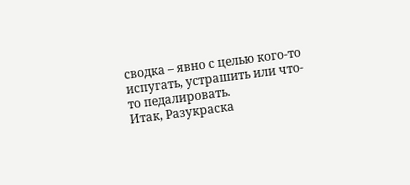сводка – явно с целью кого-то испугать, устрашить или что-то педалировать.
Итак, Разукраска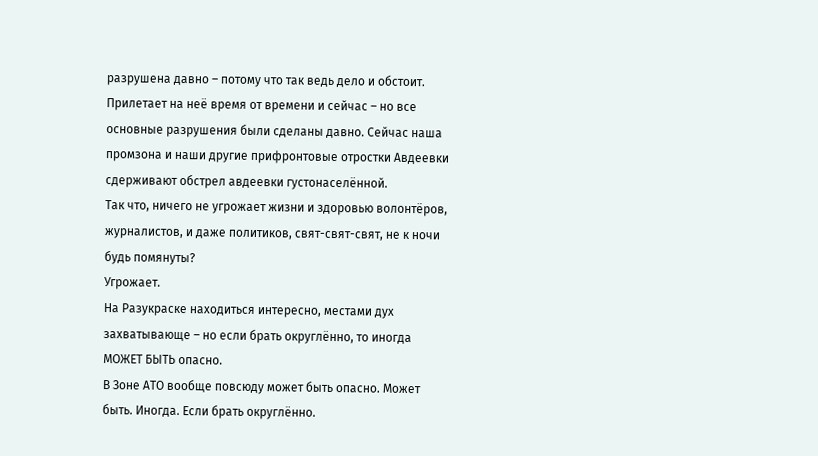разрушена давно – потому что так ведь дело и обстоит. Прилетает на неё время от времени и сейчас – но все основные разрушения были сделаны давно. Сейчас наша промзона и наши другие прифронтовые отростки Авдеевки сдерживают обстрел авдеевки густонаселённой.
Так что, ничего не угрожает жизни и здоровью волонтёров, журналистов, и даже политиков, свят-свят-свят, не к ночи будь помянуты?
Угрожает.
На Разукраске находиться интересно, местами дух захватывающе – но если брать округлённо, то иногда МОЖЕТ БЫТЬ опасно.
В Зоне АТО вообще повсюду может быть опасно. Может быть. Иногда. Если брать округлённо.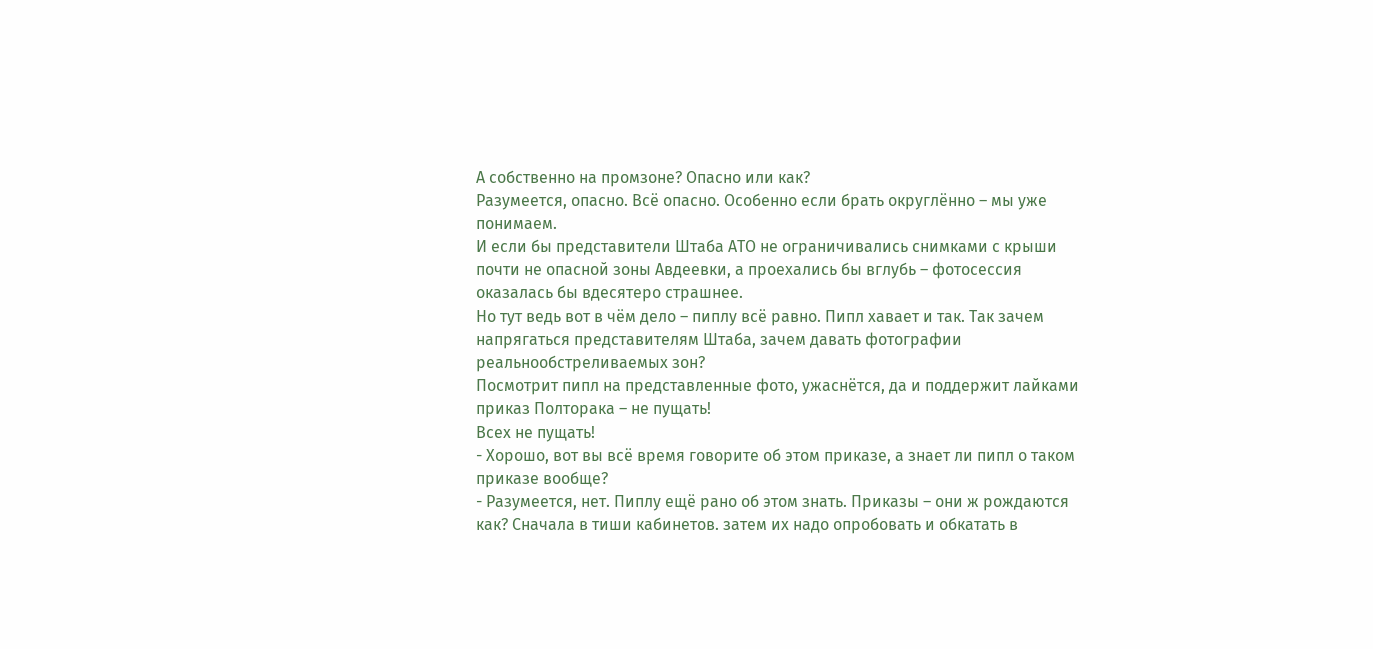А собственно на промзоне? Опасно или как?
Разумеется, опасно. Всё опасно. Особенно если брать округлённо – мы уже понимаем.
И если бы представители Штаба АТО не ограничивались снимками с крыши почти не опасной зоны Авдеевки, а проехались бы вглубь – фотосессия оказалась бы вдесятеро страшнее.
Но тут ведь вот в чём дело – пиплу всё равно. Пипл хавает и так. Так зачем напрягаться представителям Штаба, зачем давать фотографии реальнообстреливаемых зон?
Посмотрит пипл на представленные фото, ужаснётся, да и поддержит лайками приказ Полторака – не пущать!
Всех не пущать!
- Хорошо, вот вы всё время говорите об этом приказе, а знает ли пипл о таком приказе вообще?
- Разумеется, нет. Пиплу ещё рано об этом знать. Приказы – они ж рождаются как? Сначала в тиши кабинетов. затем их надо опробовать и обкатать в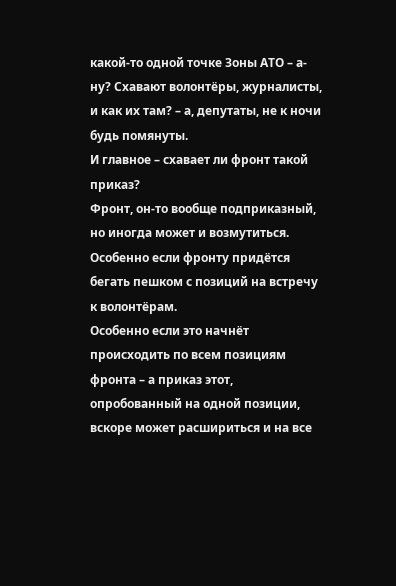какой-то одной точке Зоны АТО – а-ну? Схавают волонтёры, журналисты, и как их там? – а, депутаты, не к ночи будь помянуты.
И главное – схавает ли фронт такой приказ?
Фронт, он-то вообще подприказный, но иногда может и возмутиться. Особенно если фронту придётся бегать пешком с позиций на встречу к волонтёрам.
Особенно если это начнёт происходить по всем позициям фронта – а приказ этот, опробованный на одной позиции, вскоре может расшириться и на все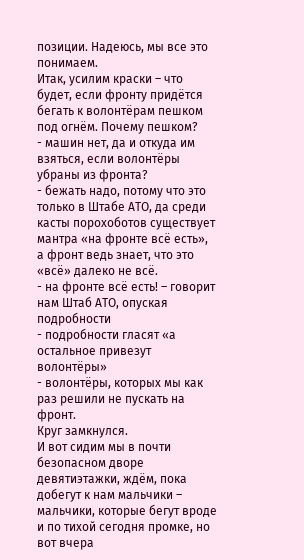позиции. Надеюсь, мы все это понимаем.
Итак, усилим краски – что будет, если фронту придётся бегать к волонтёрам пешком под огнём. Почему пешком?
- машин нет, да и откуда им взяться, если волонтёры убраны из фронта?
- бежать надо, потому что это только в Штабе АТО, да среди касты порохоботов существует мантра «на фронте всё есть», а фронт ведь знает, что это «всё» далеко не всё.
- на фронте всё есть! – говорит нам Штаб АТО, опуская подробности
- подробности гласят «а остальное привезут волонтёры»
- волонтёры, которых мы как раз решили не пускать на фронт.
Круг замкнулся.
И вот сидим мы в почти безопасном дворе девятиэтажки, ждём, пока добегут к нам мальчики – мальчики, которые бегут вроде и по тихой сегодня промке, но вот вчера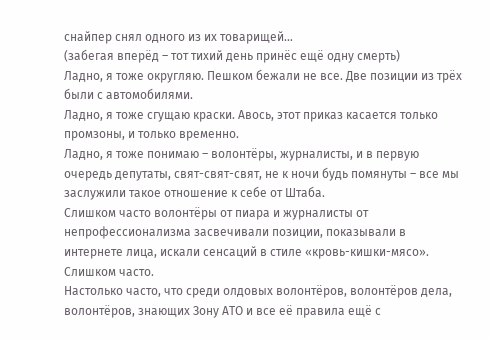снайпер снял одного из их товарищей…
(забегая вперёд – тот тихий день принёс ещё одну смерть)
Ладно, я тоже округляю. Пешком бежали не все. Две позиции из трёх были с автомобилями.
Ладно, я тоже сгущаю краски. Авось, этот приказ касается только промзоны, и только временно.
Ладно, я тоже понимаю – волонтёры, журналисты, и в первую очередь депутаты, свят-свят-свят, не к ночи будь помянуты – все мы заслужили такое отношение к себе от Штаба.
Слишком часто волонтёры от пиара и журналисты от непрофессионализма засвечивали позиции, показывали в интернете лица, искали сенсаций в стиле «кровь-кишки-мясо». Слишком часто.
Настолько часто, что среди олдовых волонтёров, волонтёров дела, волонтёров, знающих Зону АТО и все её правила ещё с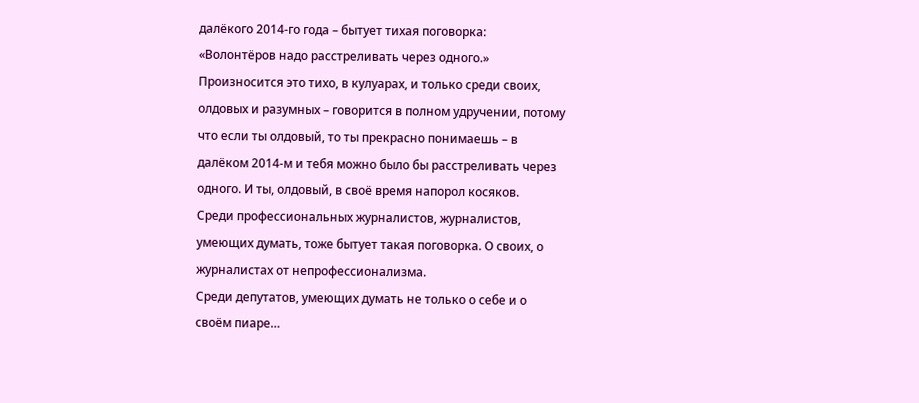далёкого 2014-го года – бытует тихая поговорка:
«Волонтёров надо расстреливать через одного.»
Произносится это тихо, в кулуарах, и только среди своих, олдовых и разумных – говорится в полном удручении, потому что если ты олдовый, то ты прекрасно понимаешь – в далёком 2014-м и тебя можно было бы расстреливать через одного. И ты, олдовый, в своё время напорол косяков.
Среди профессиональных журналистов, журналистов, умеющих думать, тоже бытует такая поговорка. О своих, о журналистах от непрофессионализма.
Среди депутатов, умеющих думать не только о себе и о своём пиаре…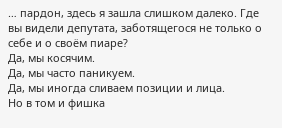… пардон, здесь я зашла слишком далеко. Где вы видели депутата, заботящегося не только о себе и о своём пиаре?
Да, мы косячим.
Да, мы часто паникуем.
Да, мы иногда сливаем позиции и лица.
Но в том и фишка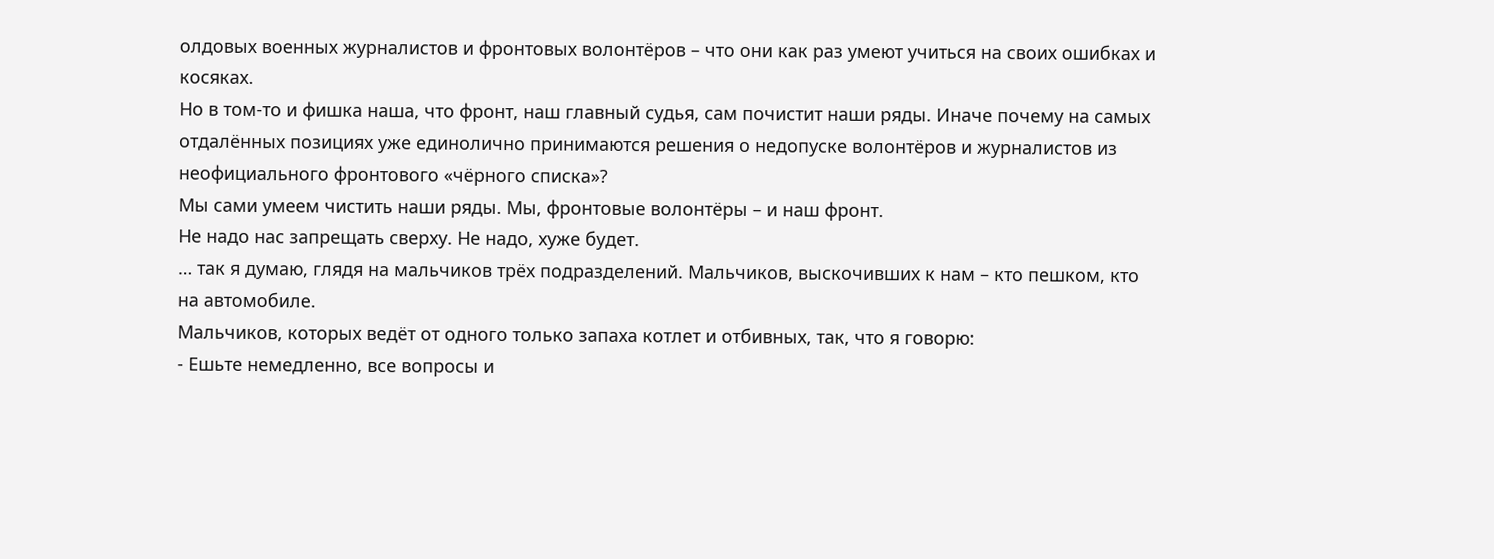олдовых военных журналистов и фронтовых волонтёров – что они как раз умеют учиться на своих ошибках и косяках.
Но в том-то и фишка наша, что фронт, наш главный судья, сам почистит наши ряды. Иначе почему на самых отдалённых позициях уже единолично принимаются решения о недопуске волонтёров и журналистов из неофициального фронтового «чёрного списка»?
Мы сами умеем чистить наши ряды. Мы, фронтовые волонтёры – и наш фронт.
Не надо нас запрещать сверху. Не надо, хуже будет.
… так я думаю, глядя на мальчиков трёх подразделений. Мальчиков, выскочивших к нам – кто пешком, кто на автомобиле.
Мальчиков, которых ведёт от одного только запаха котлет и отбивных, так, что я говорю:
- Ешьте немедленно, все вопросы и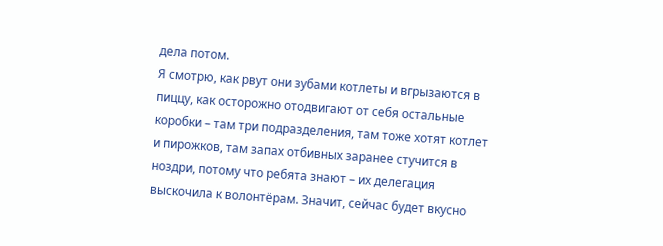дела потом.
Я смотрю, как рвут они зубами котлеты и вгрызаются в пиццу, как осторожно отодвигают от себя остальные коробки – там три подразделения, там тоже хотят котлет и пирожков, там запах отбивных заранее стучится в ноздри, потому что ребята знают – их делегация выскочила к волонтёрам. Значит, сейчас будет вкусно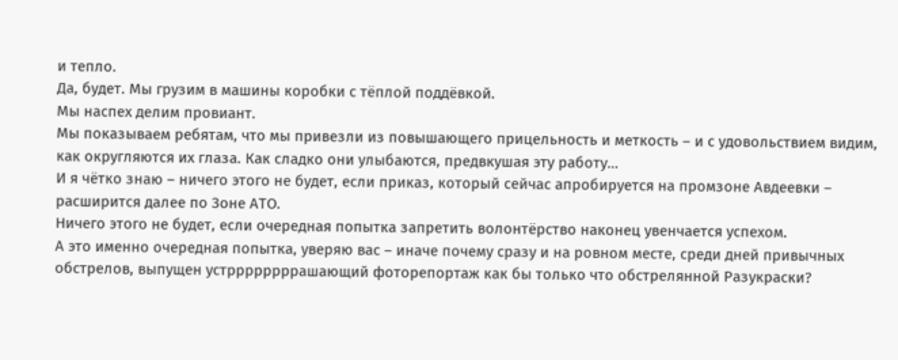и тепло.
Да, будет. Мы грузим в машины коробки с тёплой поддёвкой.
Мы наспех делим провиант.
Мы показываем ребятам, что мы привезли из повышающего прицельность и меткость – и с удовольствием видим, как округляются их глаза. Как сладко они улыбаются, предвкушая эту работу…
И я чётко знаю – ничего этого не будет, если приказ, который сейчас апробируется на промзоне Авдеевки – расширится далее по Зоне АТО.
Ничего этого не будет, если очередная попытка запретить волонтёрство наконец увенчается успехом.
А это именно очередная попытка, уверяю вас – иначе почему сразу и на ровном месте, среди дней привычных обстрелов, выпущен устррррррррашающий фоторепортаж как бы только что обстрелянной Разукраски?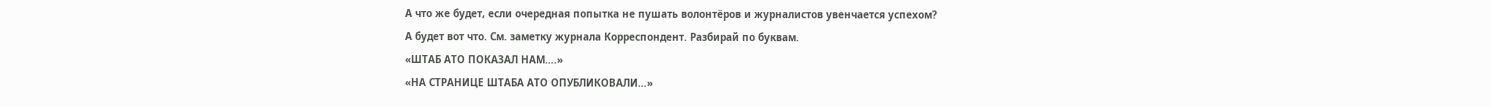А что же будет, если очередная попытка не пушать волонтёров и журналистов увенчается успехом?
А будет вот что. См. заметку журнала Корреспондент. Разбирай по буквам.
«ШТАБ АТО ПОКАЗАЛ НАМ….»
«НА СТРАНИЦЕ ШТАБА АТО ОПУБЛИКОВАЛИ…»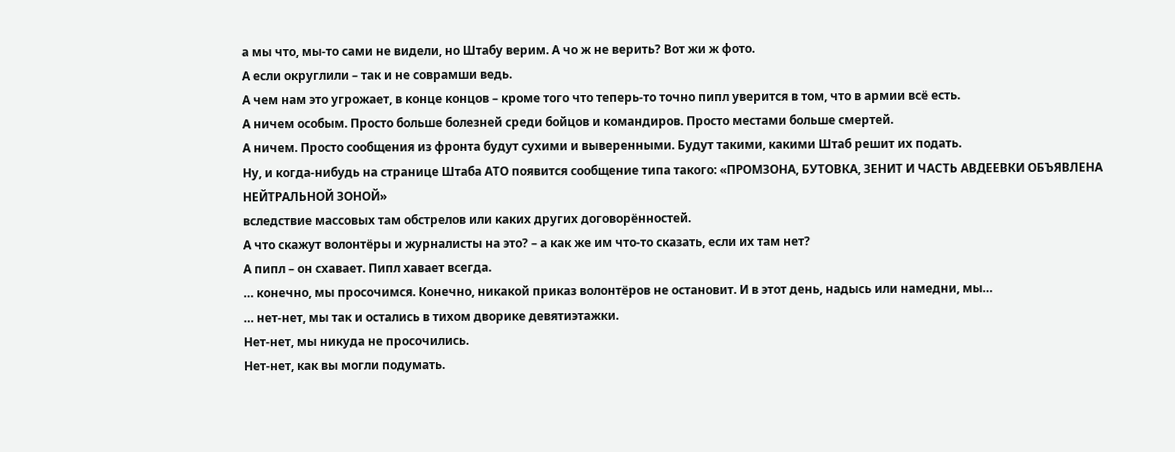а мы что, мы-то сами не видели, но Штабу верим. А чо ж не верить? Вот жи ж фото.
А если округлили – так и не соврамши ведь.
А чем нам это угрожает, в конце концов – кроме того что теперь-то точно пипл уверится в том, что в армии всё есть.
А ничем особым. Просто больше болезней среди бойцов и командиров. Просто местами больше смертей.
А ничем. Просто сообщения из фронта будут сухими и выверенными. Будут такими, какими Штаб решит их подать.
Ну, и когда-нибудь на странице Штаба АТО появится сообщение типа такого: «ПРОМЗОНА, БУТОВКА, ЗЕНИТ И ЧАСТЬ АВДЕЕВКИ ОБЪЯВЛЕНА НЕЙТРАЛЬНОЙ ЗОНОЙ»
вследствие массовых там обстрелов или каких других договорённостей.
А что скажут волонтёры и журналисты на это? – а как же им что-то сказать, если их там нет?
А пипл – он схавает. Пипл хавает всегда.
… конечно, мы просочимся. Конечно, никакой приказ волонтёров не остановит. И в этот день, надысь или намедни, мы…
… нет-нет, мы так и остались в тихом дворике девятиэтажки.
Нет-нет, мы никуда не просочились.
Нет-нет, как вы могли подумать.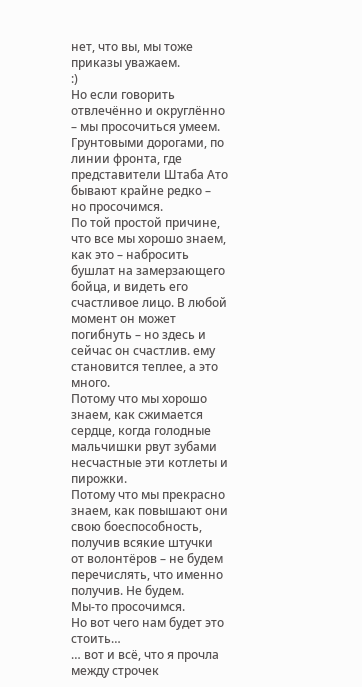нет, что вы, мы тоже приказы уважаем.
:)
Но если говорить отвлечённо и округлённо – мы просочиться умеем. Грунтовыми дорогами, по линии фронта, где представители Штаба Ато бывают крайне редко – но просочимся.
По той простой причине, что все мы хорошо знаем, как это – набросить бушлат на замерзающего бойца, и видеть его счастливое лицо. В любой момент он может погибнуть – но здесь и сейчас он счастлив. ему становится теплее, а это много.
Потому что мы хорошо знаем, как сжимается сердце, когда голодные мальчишки рвут зубами несчастные эти котлеты и пирожки.
Потому что мы прекрасно знаем, как повышают они свою боеспособность, получив всякие штучки от волонтёров – не будем перечислять, что именно получив. Не будем.
Мы-то просочимся.
Но вот чего нам будет это стоить…
… вот и всё, что я прочла между строчек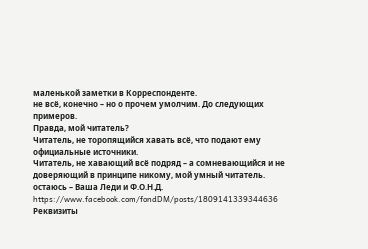маленькой заметки в Корреспонденте.
не всё, конечно – но о прочем умолчим. До следующих примеров.
Правда, мой читатель?
Читатель, не торопящийся хавать всё, что подают ему официальные источники.
Читатель, не хавающий всё подряд – а сомневающийся и не доверяющий в принципе никому, мой умный читатель.
остаюсь – Ваша Леди и Ф.О.Н.Д.
https://www.facebook.com/fondDM/posts/1809141339344636
Реквизиты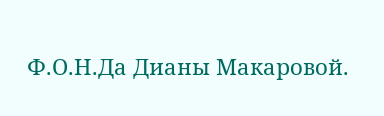Ф.О.Н.Да Дианы Макаровой.